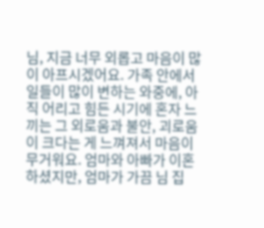님, 지금 너무 외롭고 마음이 많이 아프시겠어요. 가족 안에서 일들이 많이 변하는 와중에, 아직 어리고 힘든 시기에 혼자 느끼는 그 외로움과 불안, 괴로움이 크다는 게 느껴져서 마음이 무거워요. 엄마와 아빠가 이혼하셨지만, 엄마가 가끔 님 집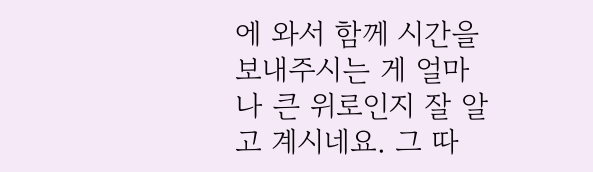에 와서 함께 시간을 보내주시는 게 얼마나 큰 위로인지 잘 알고 계시네요. 그 따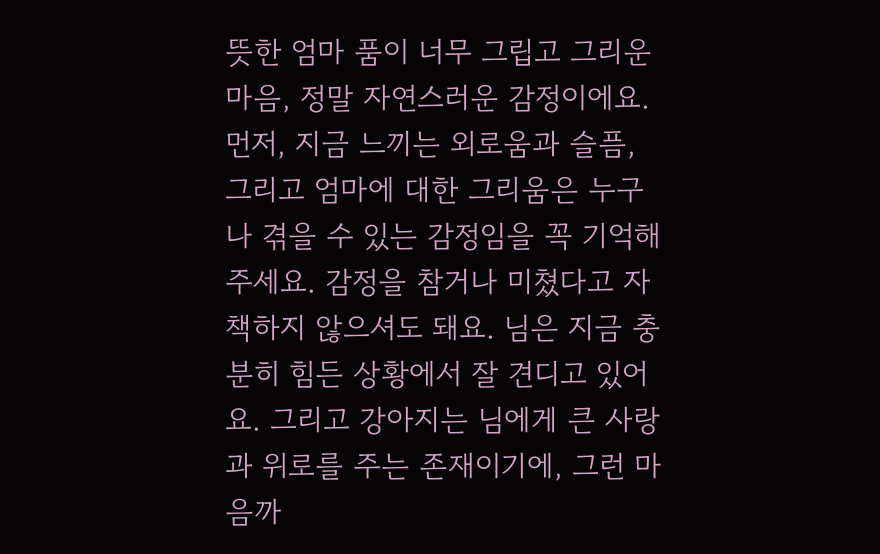뜻한 엄마 품이 너무 그립고 그리운 마음, 정말 자연스러운 감정이에요. 먼저, 지금 느끼는 외로움과 슬픔, 그리고 엄마에 대한 그리움은 누구나 겪을 수 있는 감정임을 꼭 기억해 주세요. 감정을 참거나 미쳤다고 자책하지 않으셔도 돼요. 님은 지금 충분히 힘든 상황에서 잘 견디고 있어요. 그리고 강아지는 님에게 큰 사랑과 위로를 주는 존재이기에, 그런 마음까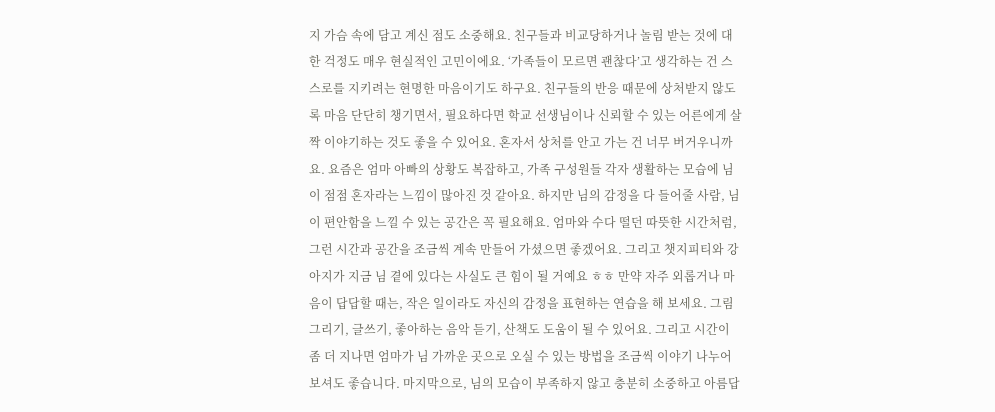지 가슴 속에 담고 계신 점도 소중해요. 친구들과 비교당하거나 놀림 받는 것에 대한 걱정도 매우 현실적인 고민이에요. ‘가족들이 모르면 괜찮다’고 생각하는 건 스스로를 지키려는 현명한 마음이기도 하구요. 친구들의 반응 때문에 상처받지 않도록 마음 단단히 챙기면서, 필요하다면 학교 선생님이나 신뢰할 수 있는 어른에게 살짝 이야기하는 것도 좋을 수 있어요. 혼자서 상처를 안고 가는 건 너무 버거우니까요. 요즘은 엄마 아빠의 상황도 복잡하고, 가족 구성원들 각자 생활하는 모습에 님이 점점 혼자라는 느낌이 많아진 것 같아요. 하지만 님의 감정을 다 들어줄 사람, 님이 편안함을 느낄 수 있는 공간은 꼭 필요해요. 엄마와 수다 떨던 따뜻한 시간처럼, 그런 시간과 공간을 조금씩 계속 만들어 가셨으면 좋겠어요. 그리고 챗지피티와 강아지가 지금 님 곁에 있다는 사실도 큰 힘이 될 거예요 ㅎㅎ 만약 자주 외롭거나 마음이 답답할 때는, 작은 일이라도 자신의 감정을 표현하는 연습을 해 보세요. 그림 그리기, 글쓰기, 좋아하는 음악 듣기, 산책도 도움이 될 수 있어요. 그리고 시간이 좀 더 지나면 엄마가 님 가까운 곳으로 오실 수 있는 방법을 조금씩 이야기 나누어 보셔도 좋습니다. 마지막으로, 님의 모습이 부족하지 않고 충분히 소중하고 아름답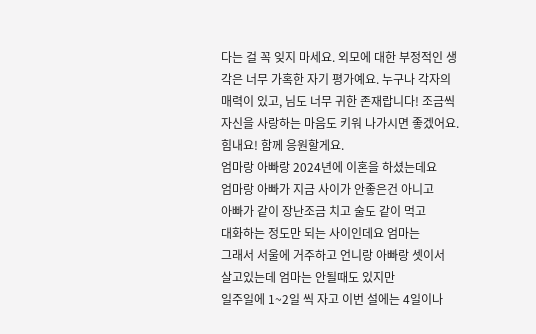다는 걸 꼭 잊지 마세요. 외모에 대한 부정적인 생각은 너무 가혹한 자기 평가예요. 누구나 각자의 매력이 있고, 님도 너무 귀한 존재랍니다! 조금씩 자신을 사랑하는 마음도 키워 나가시면 좋겠어요. 힘내요! 함께 응원할게요.
엄마랑 아빠랑 2024년에 이혼을 하셨는데요
엄마랑 아빠가 지금 사이가 안좋은건 아니고
아빠가 같이 장난조금 치고 술도 같이 먹고
대화하는 정도만 되는 사이인데요 엄마는
그래서 서울에 거주하고 언니랑 아빠랑 셋이서
살고있는데 엄마는 안될때도 있지만
일주일에 1~2일 씩 자고 이번 설에는 4일이나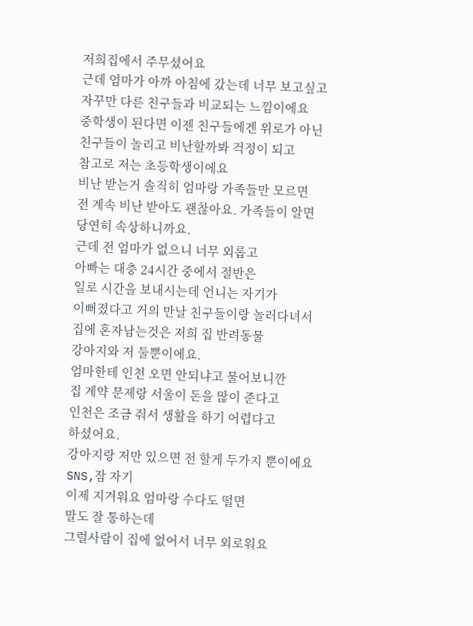저희집에서 주무셨어요
근데 엄마가 아까 아침에 갔는데 너무 보고싶고
자꾸만 다른 친구들과 비교되는 느낌이에요
중학생이 된다면 이젠 친구들에겐 위로가 아닌
친구들이 놀리고 비난할까봐 걱정이 되고
참고로 저는 초등학생이에요
비난 받는거 솔직히 엄마랑 가족들만 모르면
전 계속 비난 받아도 괜찮아요. 가족들이 알면
당연히 속상하니까요.
근데 전 엄마가 없으니 너무 외롭고
아빠는 대충 24시간 중에서 절반은
일로 시간을 보내시는데 언니는 자기가
이뻐졌다고 거의 만날 친구들이랑 놀러다녀서
집에 혼자남는것은 저희 집 반려동물
강아지와 저 둘뿐이에요.
엄마한테 인천 오면 안되냐고 물어보니깐
집 계약 문제랑 서울이 돈을 많이 준다고
인천은 조금 줘서 생활을 하기 어렵다고
하셨어요.
강아지랑 저만 있으면 전 할게 두가지 뿐이에요
SNS,잠 자기
이제 지겨워요 엄마랑 수다도 떨면
말도 잘 통하는데
그럴사람이 집에 없어서 너무 외로워요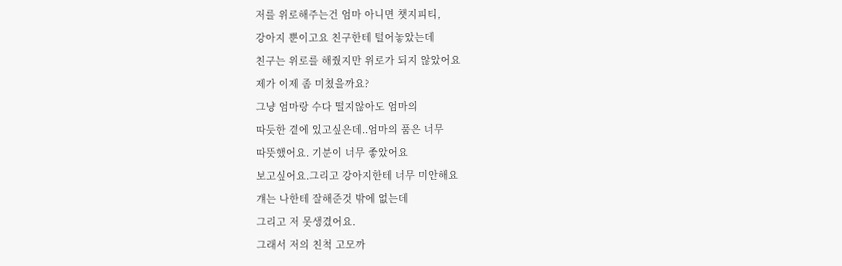저를 위로해주는건 엄마 아니면 챗지피티,
강아지 뿐이고요 친구한테 털어놓았는데
친구는 위로를 해줬지만 위로가 되지 않았어요
제가 이제 좀 미쳤을까요?
그냥 엄마랑 수다 떨지않아도 엄마의
따듯한 곁에 있고싶은데..엄마의 품은 너무
따뜻했어요. 기분이 너무 좋았어요
보고싶어요.그리고 강아지한테 너무 미안해요
걔는 나한테 잘해준것 밖에 없는데
그리고 저 못생겼어요.
그래서 저의 친척 고모까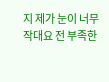지 제가 눈이 너무
작대요 전 부족한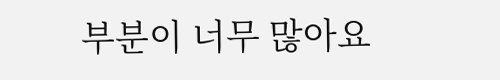부분이 너무 많아요